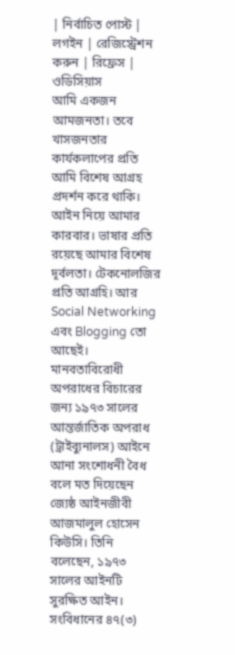| নির্বাচিত পোস্ট | লগইন | রেজিস্ট্রেশন করুন | রিফ্রেস |
ওডিসিয়াস
আমি একজন আমজনতা। তবে খাসজনতার কার্যকলাপের প্রতি আমি বিশেষ আগ্রহ প্রদর্শন করে থাকি। আইন নিয়ে আমার কারবার। ভাষার প্রতি রয়েছে আমার বিশেষ দূর্বলতা। টেকনোলজির প্রতি আগ্রহি। আর Social Networking এবং Blogging তো আছেই।
মানবতাবিরোধী অপরাধের বিচারের জন্য ১৯৭৩ সালের আন্তর্জাতিক অপরাধ (ট্রাইব্যুনালস) আইনে আনা সংশোধনী বৈধ বলে মত দিয়েছেন জ্যেষ্ঠ আইনজীবী আজমালুল হোসেন কিউসি। তিনি বলেছেন, ১৯৭৩ সালের আইনটি সুরক্ষিত আইন। সংবিধানের ৪৭(৩)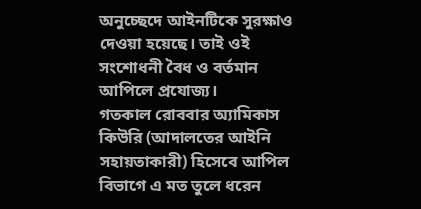অনুচ্ছেদে আইনটিকে সুরক্ষাও দেওয়া হয়েছে। তাই ওই সংশোধনী বৈধ ও বর্তমান আপিলে প্রযোজ্য।
গতকাল রোববার অ্যামিকাস কিউরি (আদালতের আইনি সহায়তাকারী) হিসেবে আপিল বিভাগে এ মত তুলে ধরেন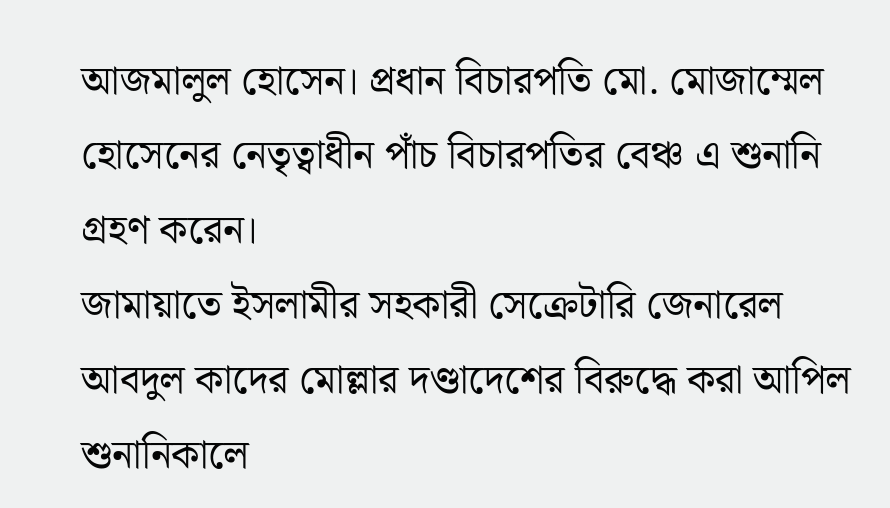আজমালুল হোসেন। প্রধান বিচারপতি মো. মোজাম্মেল হোসেনের নেতৃত্বাধীন পাঁচ বিচারপতির বেঞ্চ এ শুনানি গ্রহণ করেন।
জামায়াতে ইসলামীর সহকারী সেক্রেটারি জেনারেল আবদুল কাদের মোল্লার দণ্ডাদেশের বিরুদ্ধে করা আপিল শুনানিকালে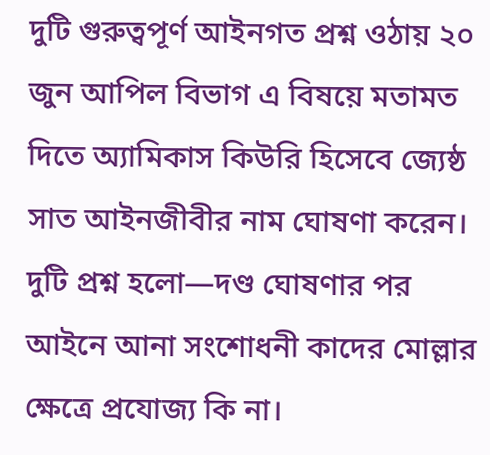দুটি গুরুত্বপূর্ণ আইনগত প্রশ্ন ওঠায় ২০ জুন আপিল বিভাগ এ বিষয়ে মতামত দিতে অ্যামিকাস কিউরি হিসেবে জ্যেষ্ঠ সাত আইনজীবীর নাম ঘোষণা করেন। দুটি প্রশ্ন হলো—দণ্ড ঘোষণার পর আইনে আনা সংশোধনী কাদের মোল্লার ক্ষেত্রে প্রযোজ্য কি না।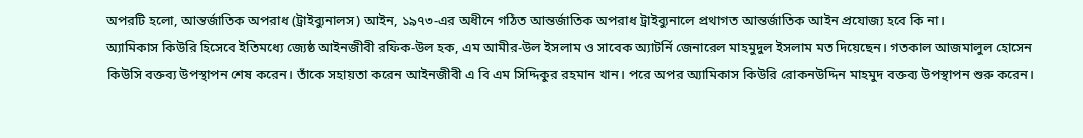অপরটি হলো, আন্তর্জাতিক অপরাধ (ট্রাইব্যুনালস) আইন, ১৯৭৩-এর অধীনে গঠিত আন্তর্জাতিক অপরাধ ট্রাইব্যুনালে প্রথাগত আন্তর্জাতিক আইন প্রযোজ্য হবে কি না।
অ্যামিকাস কিউরি হিসেবে ইতিমধ্যে জ্যেষ্ঠ আইনজীবী রফিক-উল হক, এম আমীর-উল ইসলাম ও সাবেক অ্যাটর্নি জেনারেল মাহমুদুল ইসলাম মত দিয়েছেন। গতকাল আজমালুল হোসেন কিউসি বক্তব্য উপস্থাপন শেষ করেন। তাঁকে সহায়তা করেন আইনজীবী এ বি এম সিদ্দিকুর রহমান খান। পরে অপর অ্যামিকাস কিউরি রোকনউদ্দিন মাহমুদ বক্তব্য উপস্থাপন শুরু করেন।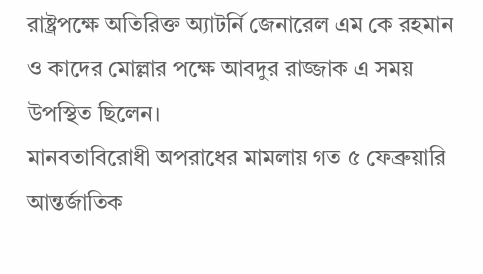রাষ্ট্রপক্ষে অতিরিক্ত অ্যাটর্নি জেনারেল এম কে রহমান ও কাদের মোল্লার পক্ষে আবদুর রাজ্জাক এ সময় উপস্থিত ছিলেন।
মানবতাবিরোধী অপরাধের মামলায় গত ৫ ফেব্রুয়ারি আন্তর্জাতিক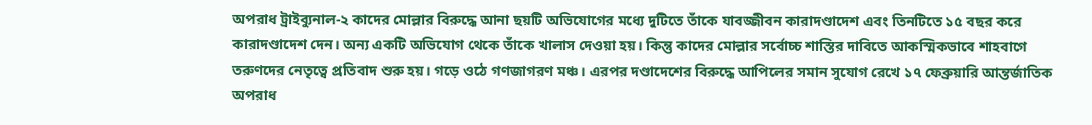অপরাধ ট্রাইব্যুনাল-২ কাদের মোল্লার বিরুদ্ধে আনা ছয়টি অভিযোগের মধ্যে দুটিতে তাঁকে যাবজ্জীবন কারাদণ্ডাদেশ এবং তিনটিতে ১৫ বছর করে কারাদণ্ডাদেশ দেন। অন্য একটি অভিযোগ থেকে তাঁকে খালাস দেওয়া হয়। কিন্তু কাদের মোল্লার সর্বোচ্চ শাস্তির দাবিতে আকস্মিকভাবে শাহবাগে তরুণদের নেতৃত্বে প্রতিবাদ শুরু হয়। গড়ে ওঠে গণজাগরণ মঞ্চ। এরপর দণ্ডাদেশের বিরুদ্ধে আপিলের সমান সুযোগ রেখে ১৭ ফেব্রুয়ারি আন্তর্জাতিক অপরাধ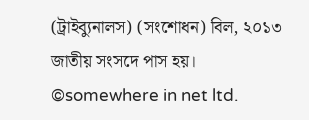(ট্রাইব্যুনালস) (সংশোধন) বিল, ২০১৩ জাতীয় সংসদে পাস হয়।
©somewhere in net ltd.